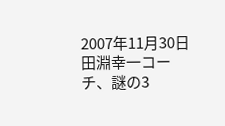2007年11月30日
田淵幸一コーチ、謎の3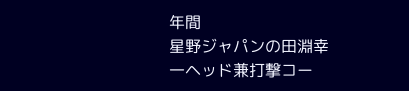年間
星野ジャパンの田淵幸一ヘッド兼打撃コー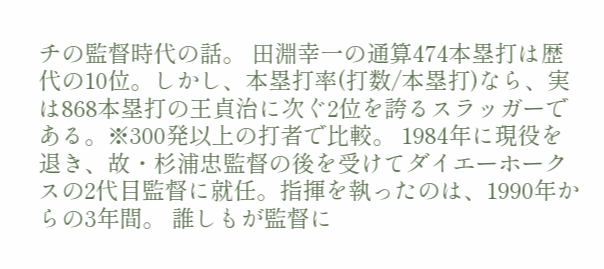チの監督時代の話。 田淵幸一の通算474本塁打は歴代の10位。しかし、本塁打率(打数/本塁打)なら、実は868本塁打の王貞治に次ぐ2位を誇るスラッガーである。※300発以上の打者で比較。 1984年に現役を退き、故・杉浦忠監督の後を受けてダイエーホークスの2代目監督に就任。指揮を執ったのは、1990年からの3年間。 誰しもが監督に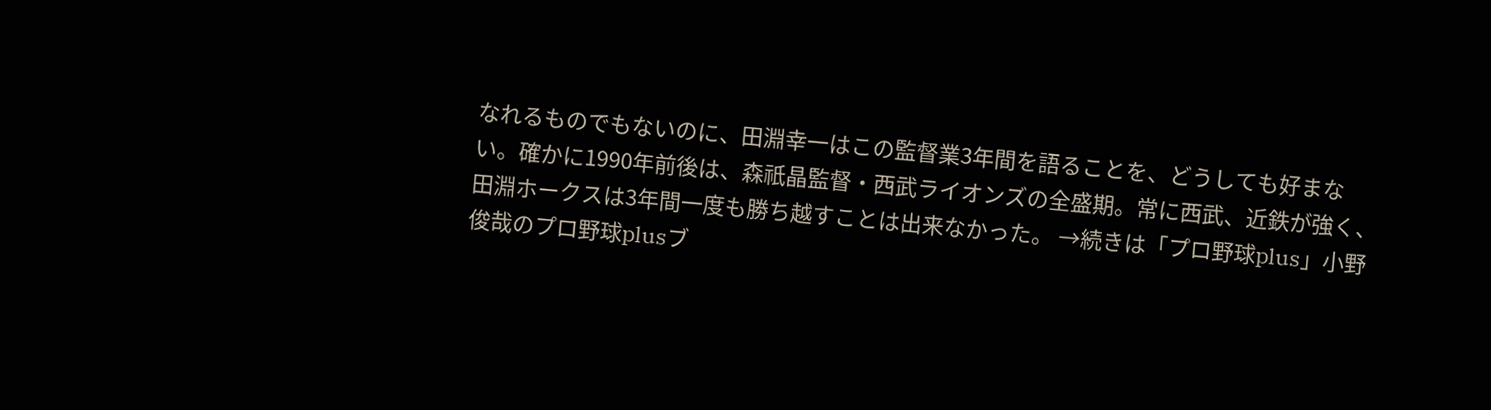なれるものでもないのに、田淵幸一はこの監督業3年間を語ることを、どうしても好まない。確かに1990年前後は、森祇晶監督・西武ライオンズの全盛期。常に西武、近鉄が強く、田淵ホークスは3年間一度も勝ち越すことは出来なかった。 →続きは「プロ野球plus」小野俊哉のプロ野球plusブ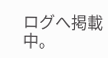ログへ掲載中。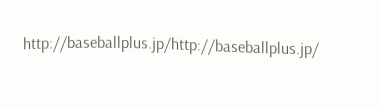http://baseballplus.jp/http://baseballplus.jp/